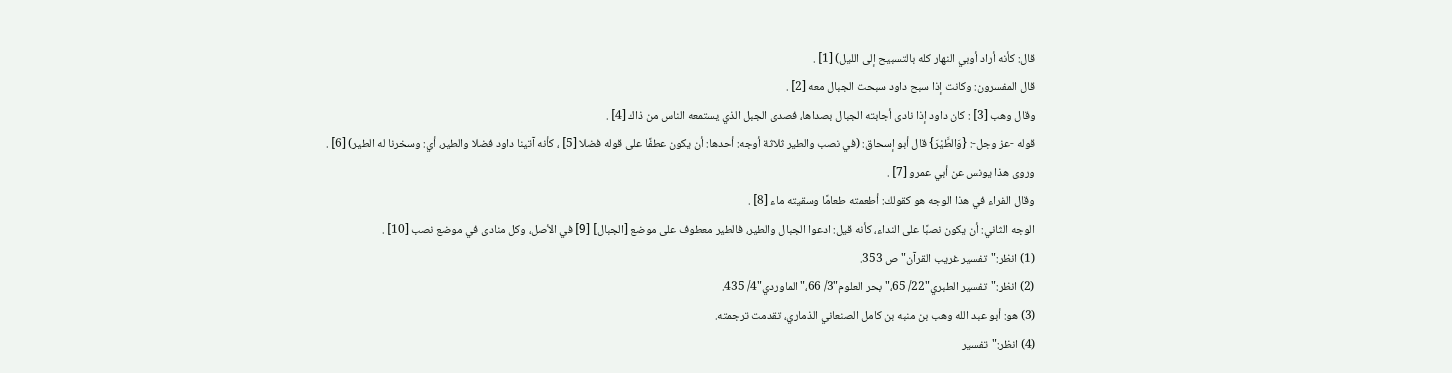قال: كأنه أراد أوبي النهار كله بالتسبيح إلى الليل) [1] .
قال المفسرون: وكانت إذا سبح داود سبحت الجبال معه [2] .
وقال وهب [3] : كان داود إذا نادى أجابته الجبال بصداها، فصدى الجبل الذي يستمعه الناس من ذاك [4] .
قوله -عز وجل-: {وَالطَّيْرَ} قال أبو إسحاق: (في نصب والطير ثلاثة أوجه: أحدها: أن يكون عطفًا على قوله فضلا [5] ، كأنه آتينا داود فضلا والطير، أي: وسخرنا له الطير) [6] .
وروى هذا يونس عن أبي عمرو [7] .
وقال الفراء في هذا الوجه هو كقولك: أطعمته طعامًا وسقيته ماء [8] .
الوجه الثاني: أن يكون نصبًا على النداء، كأنه قيل: ادعوا الجبال والطير، فالطير معطوف على موضع [الجبال] [9] في الأصل، وكل منادى في موضع نصب [10] .
(1) انظر:"تفسير غريب القرآن"ص 353.
(2) انظر:"تفسير الطبري"22/ 65،"بحر العلوم"3/ 66،"الماوردي"4/ 435.
(3) هو: أبو عبد الله وهب بن منبه بن كامل الصنعاني الذماري، تقدمت ترجمته.
(4) انظر:"تفسير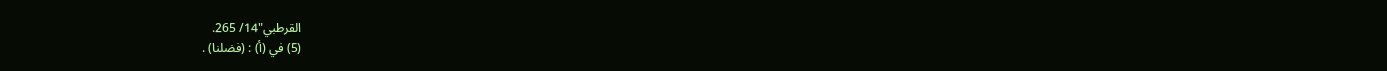القرطبي"14/ 265.
(5) في (أ) : (فضلنا) .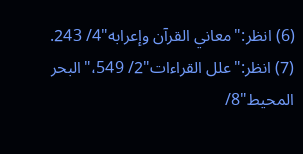(6) انظر:"معاني القرآن وإعرابه"4/ 243.
(7) انظر:"علل القراءات"2/ 549،"البحر المحيط"8/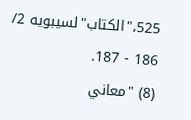525،"الكتاب"لسيبويه 2/ 186 - 187.
(8) "معاني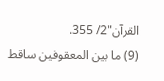القرآن"2/ 355.
(9) ما بين المعقوفين ساقط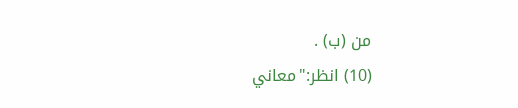من (ب) .
(10) انظر:"معاني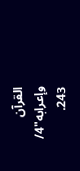القرآن وإعرابه"4/ 243.